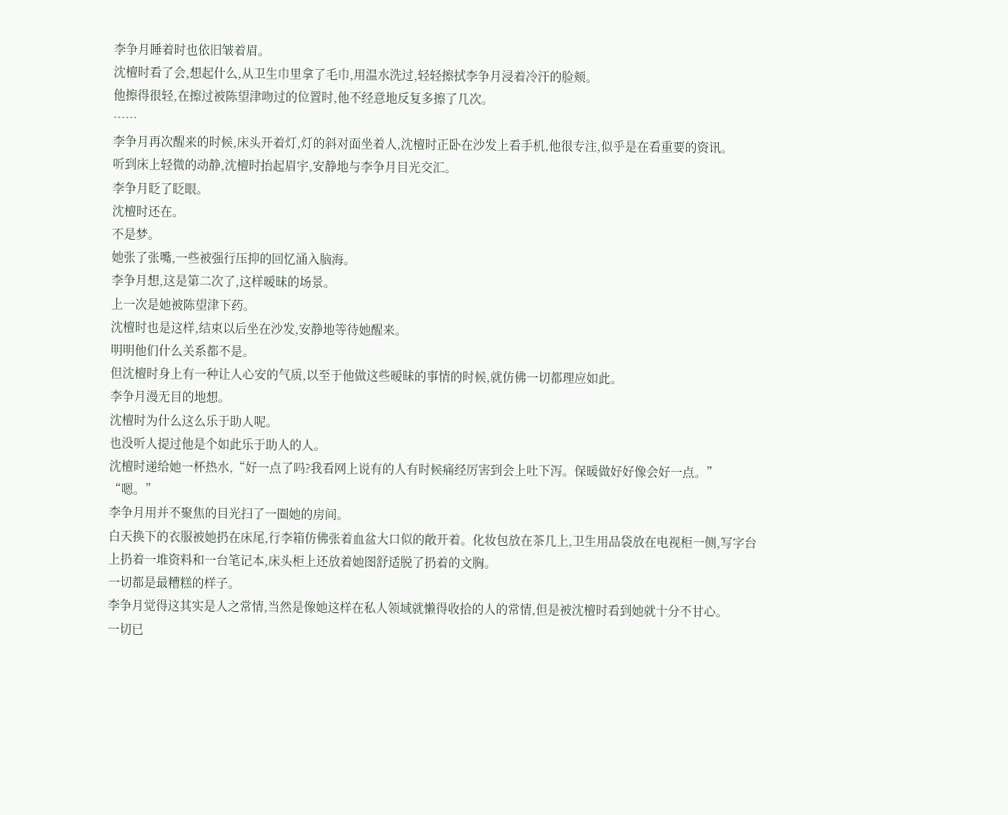李争月睡着时也依旧皱着眉。
沈檀时看了会,想起什么,从卫生巾里拿了毛巾,用温水洗过,轻轻擦拭李争月浸着冷汗的脸颊。
他擦得很轻,在擦过被陈望津吻过的位置时,他不经意地反复多擦了几次。
……
李争月再次醒来的时候,床头开着灯,灯的斜对面坐着人,沈檀时正卧在沙发上看手机,他很专注,似乎是在看重要的资讯。
听到床上轻微的动静,沈檀时抬起眉宇,安静地与李争月目光交汇。
李争月眨了眨眼。
沈檀时还在。
不是梦。
她张了张嘴,一些被强行压抑的回忆涌入脑海。
李争月想,这是第二次了,这样暧昧的场景。
上一次是她被陈望津下药。
沈檀时也是这样,结束以后坐在沙发,安静地等待她醒来。
明明他们什么关系都不是。
但沈檀时身上有一种让人心安的气质,以至于他做这些暧昧的事情的时候,就仿佛一切都理应如此。
李争月漫无目的地想。
沈檀时为什么这么乐于助人呢。
也没听人提过他是个如此乐于助人的人。
沈檀时递给她一杯热水,“好一点了吗?我看网上说有的人有时候痛经厉害到会上吐下泻。保暖做好好像会好一点。”
“嗯。”
李争月用并不聚焦的目光扫了一圈她的房间。
白天换下的衣服被她扔在床尾,行李箱仿佛张着血盆大口似的敞开着。化妆包放在茶几上,卫生用品袋放在电视柜一侧,写字台上扔着一堆资料和一台笔记本,床头柜上还放着她图舒适脱了扔着的文胸。
一切都是最糟糕的样子。
李争月觉得这其实是人之常情,当然是像她这样在私人领域就懒得收拾的人的常情,但是被沈檀时看到她就十分不甘心。
一切已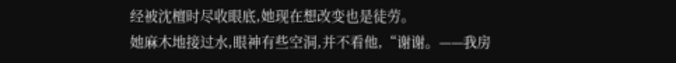经被沈檀时尽收眼底,她现在想改变也是徒劳。
她麻木地接过水,眼神有些空洞,并不看他,“谢谢。——我房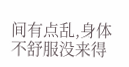间有点乱,身体不舒服没来得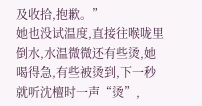及收拾,抱歉。”
她也没试温度,直接往喉咙里倒水,水温微微还有些烫,她喝得急,有些被烫到,下一秒就听沈檀时一声“烫”,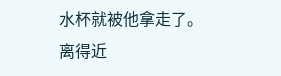水杯就被他拿走了。
离得近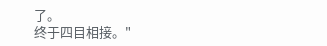了。
终于四目相接。"